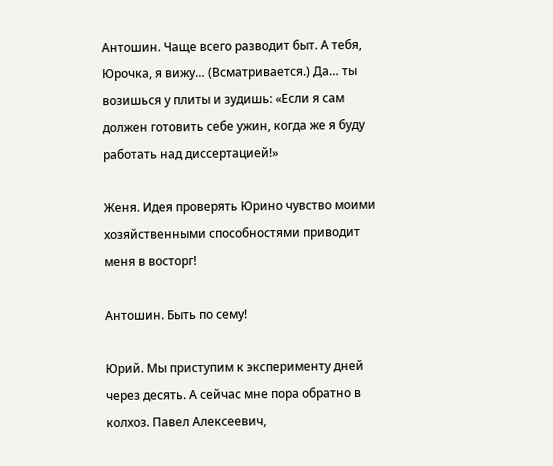Антошин. Чаще всего разводит быт. А тебя, Юрочка, я вижу… (Всматривается.) Да… ты возишься у плиты и зудишь: «Если я сам должен готовить себе ужин, когда же я буду работать над диссертацией!»

Женя. Идея проверять Юрино чувство моими хозяйственными способностями приводит меня в восторг!

Антошин. Быть по сему!

Юрий. Мы приступим к эксперименту дней через десять. А сейчас мне пора обратно в колхоз. Павел Алексеевич,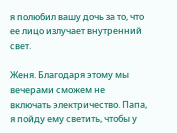я полюбил вашу дочь за то, что ее лицо излучает внутренний свет.

Женя. Благодаря этому мы вечерами сможем не включать электричество. Папа, я пойду ему светить, чтобы у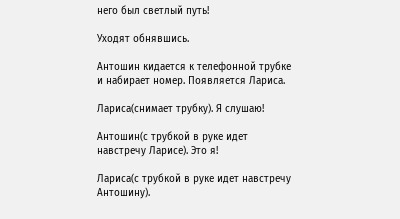него был светлый путь!

Уходят обнявшись.

Антошин кидается к телефонной трубке и набирает номер. Появляется Лариса.

Лариса(снимает трубку). Я слушаю!

Антошин(с трубкой в руке идет навстречу Ларисе). Это я!

Лариса(с трубкой в руке идет навстречу Антошину).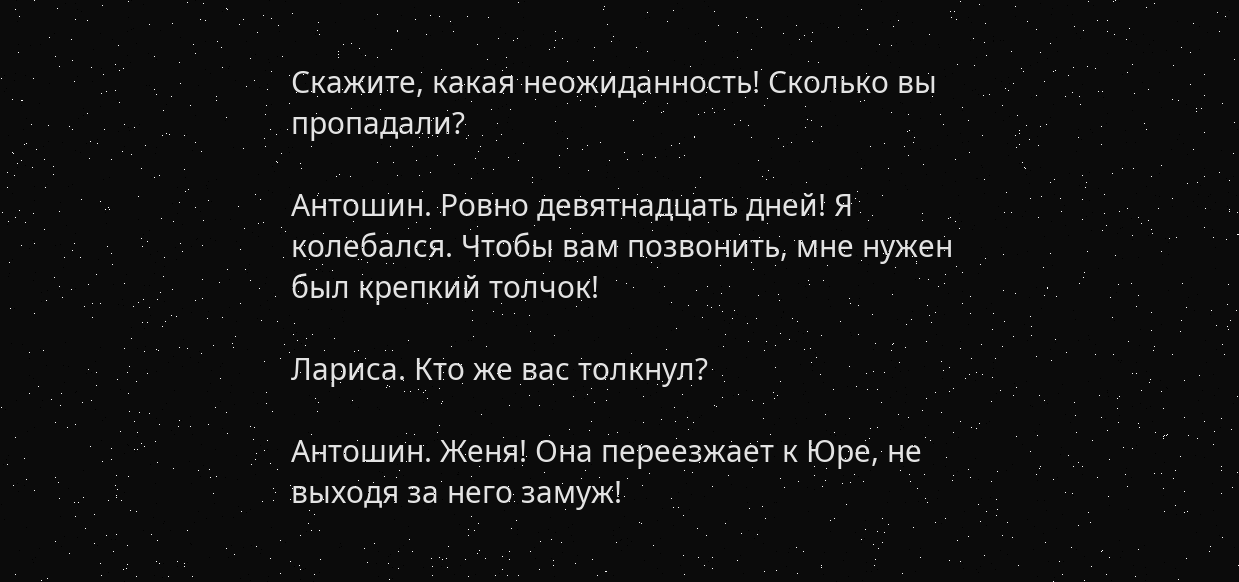Скажите, какая неожиданность! Сколько вы пропадали?

Антошин. Ровно девятнадцать дней! Я колебался. Чтобы вам позвонить, мне нужен был крепкий толчок!

Лариса. Кто же вас толкнул?

Антошин. Женя! Она переезжает к Юре, не выходя за него замуж!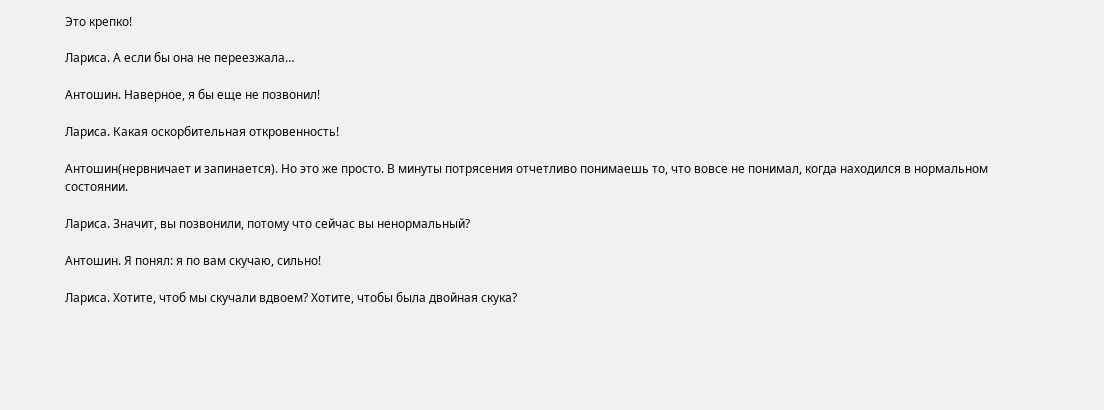Это крепко!

Лариса. А если бы она не переезжала…

Антошин. Наверное, я бы еще не позвонил!

Лариса. Какая оскорбительная откровенность!

Антошин(нервничает и запинается). Но это же просто. В минуты потрясения отчетливо понимаешь то, что вовсе не понимал, когда находился в нормальном состоянии.

Лариса. Значит, вы позвонили, потому что сейчас вы ненормальный?

Антошин. Я понял: я по вам скучаю, сильно!

Лариса. Хотите, чтоб мы скучали вдвоем? Хотите, чтобы была двойная скука?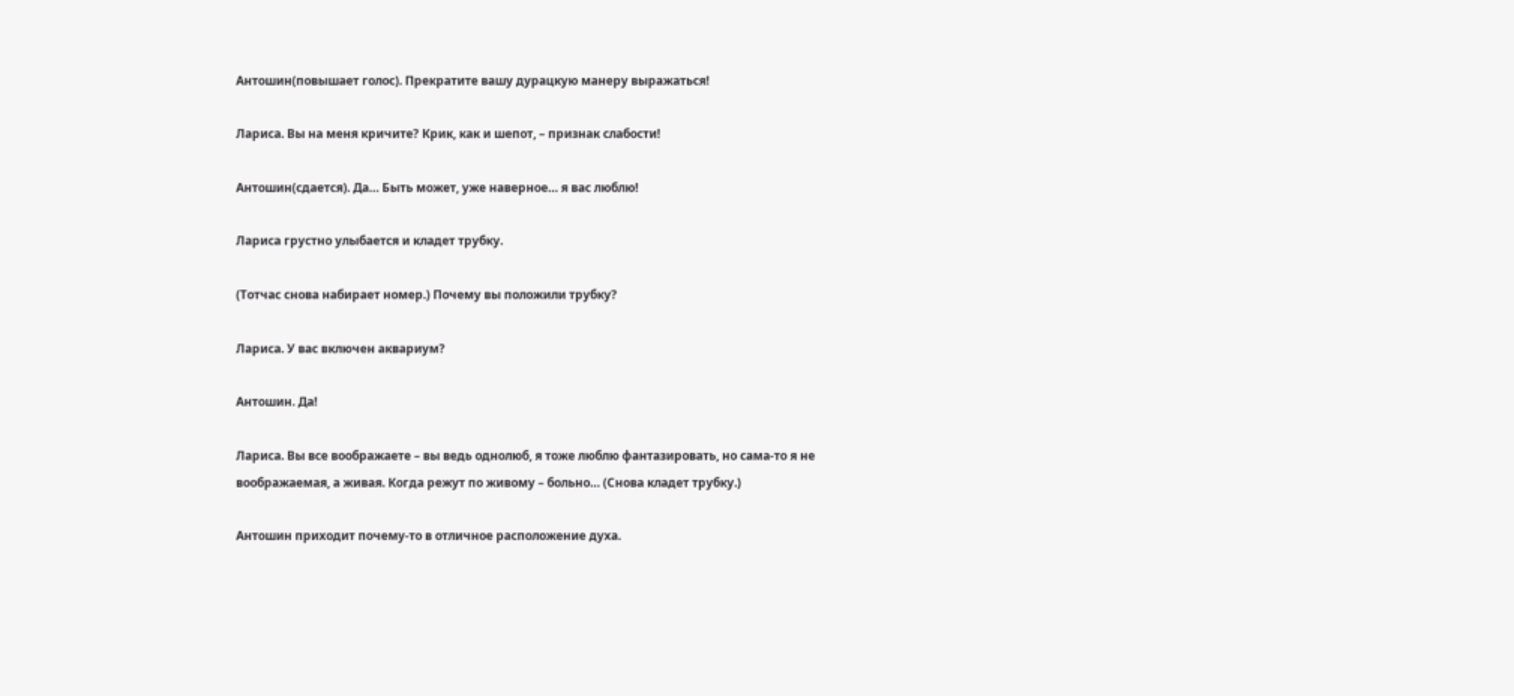Антошин(повышает голос). Прекратите вашу дурацкую манеру выражаться!

Лариса. Вы на меня кричите? Крик, как и шепот, – признак слабости!

Антошин(сдается). Да… Быть может, уже наверное… я вас люблю!

Лариса грустно улыбается и кладет трубку.

(Тотчас снова набирает номер.) Почему вы положили трубку?

Лариса. У вас включен аквариум?

Антошин. Да!

Лариса. Вы все воображаете – вы ведь однолюб, я тоже люблю фантазировать, но сама-то я не воображаемая, а живая. Когда режут по живому – больно… (Снова кладет трубку.)

Антошин приходит почему-то в отличное расположение духа.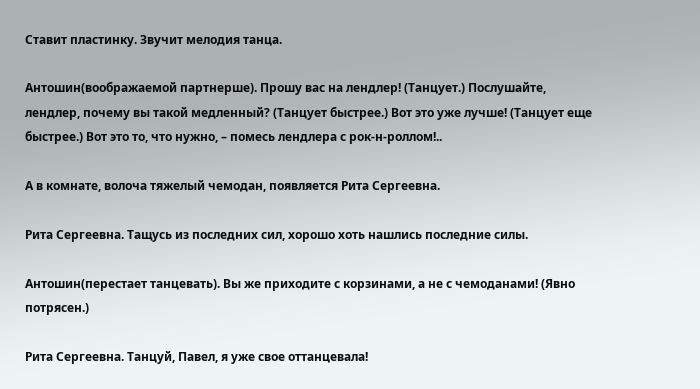Ставит пластинку. Звучит мелодия танца.

Антошин(воображаемой партнерше). Прошу вас на лендлер! (Танцует.) Послушайте, лендлер, почему вы такой медленный? (Танцует быстрее.) Вот это уже лучше! (Танцует еще быстрее.) Вот это то, что нужно, – помесь лендлера с рок-н-роллом!..

А в комнате, волоча тяжелый чемодан, появляется Рита Сергеевна.

Рита Сергеевна. Тащусь из последних сил, хорошо хоть нашлись последние силы.

Антошин(перестает танцевать). Вы же приходите с корзинами, а не с чемоданами! (Явно потрясен.)

Рита Сергеевна. Танцуй, Павел, я уже свое оттанцевала!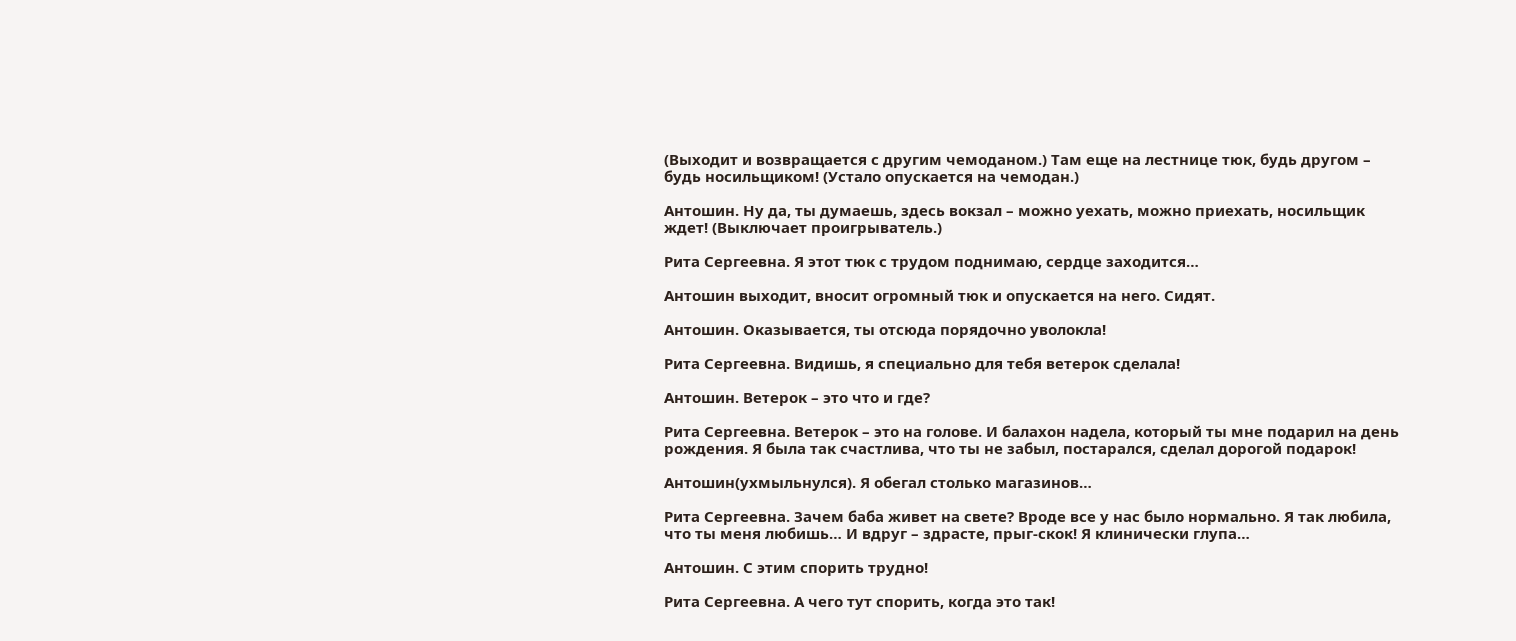(Выходит и возвращается с другим чемоданом.) Там еще на лестнице тюк, будь другом – будь носильщиком! (Устало опускается на чемодан.)

Антошин. Ну да, ты думаешь, здесь вокзал – можно уехать, можно приехать, носильщик ждет! (Выключает проигрыватель.)

Рита Сергеевна. Я этот тюк с трудом поднимаю, сердце заходится…

Антошин выходит, вносит огромный тюк и опускается на него. Сидят.

Антошин. Оказывается, ты отсюда порядочно уволокла!

Рита Сергеевна. Видишь, я специально для тебя ветерок сделала!

Антошин. Ветерок – это что и где?

Рита Сергеевна. Ветерок – это на голове. И балахон надела, который ты мне подарил на день рождения. Я была так счастлива, что ты не забыл, постарался, сделал дорогой подарок!

Антошин(ухмыльнулся). Я обегал столько магазинов…

Рита Сергеевна. Зачем баба живет на свете? Вроде все у нас было нормально. Я так любила, что ты меня любишь… И вдруг – здрасте, прыг-скок! Я клинически глупа…

Антошин. С этим спорить трудно!

Рита Сергеевна. А чего тут спорить, когда это так!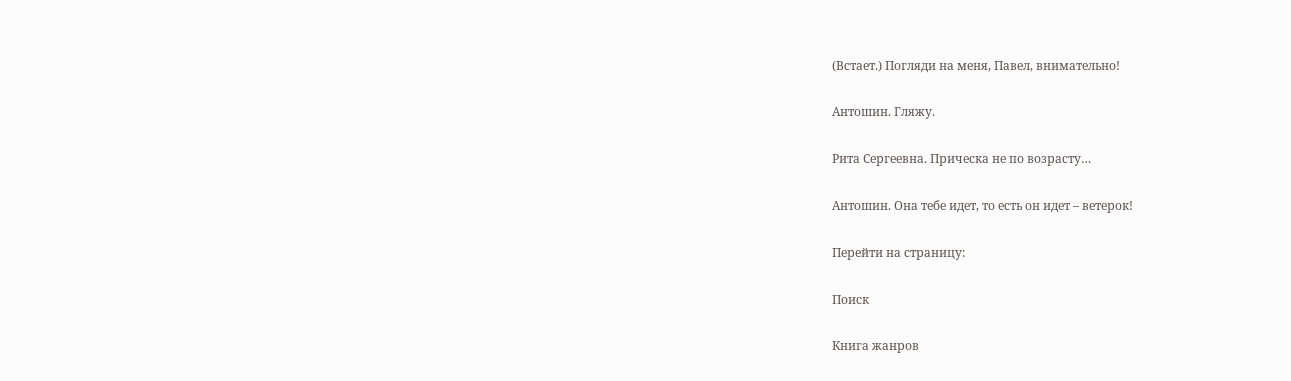(Встает.) Погляди на меня, Павел, внимательно!

Антошин. Гляжу.

Рита Сергеевна. Прическа не по возрасту…

Антошин. Она тебе идет, то есть он идет – ветерок!

Перейти на страницу:

Поиск

Книга жанров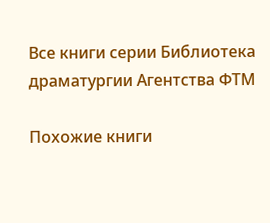Все книги серии Библиотека драматургии Агентства ФТМ

Похожие книги